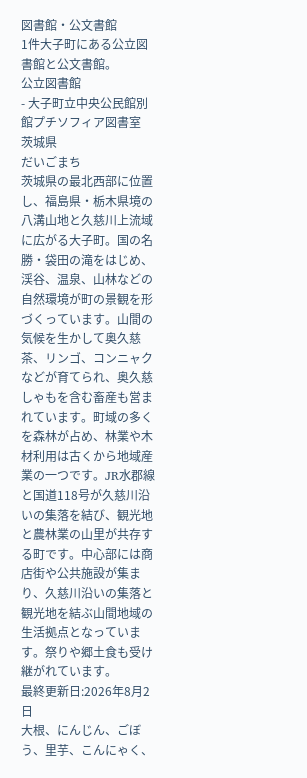図書館・公文書館
1件大子町にある公立図書館と公文書館。
公立図書館
- 大子町立中央公民館別館プチソフィア図書室
茨城県
だいごまち
茨城県の最北西部に位置し、福島県・栃木県境の八溝山地と久慈川上流域に広がる大子町。国の名勝・袋田の滝をはじめ、渓谷、温泉、山林などの自然環境が町の景観を形づくっています。山間の気候を生かして奥久慈茶、リンゴ、コンニャクなどが育てられ、奥久慈しゃもを含む畜産も営まれています。町域の多くを森林が占め、林業や木材利用は古くから地域産業の一つです。JR水郡線と国道118号が久慈川沿いの集落を結び、観光地と農林業の山里が共存する町です。中心部には商店街や公共施設が集まり、久慈川沿いの集落と観光地を結ぶ山間地域の生活拠点となっています。祭りや郷土食も受け継がれています。
最終更新日:2026年8月2日
大根、にんじん、ごぼう、里芋、こんにゃく、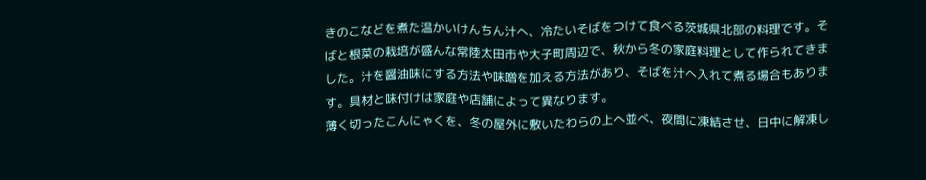きのこなどを煮た温かいけんちん汁へ、冷たいそばをつけて食べる茨城県北部の料理です。そばと根菜の栽培が盛んな常陸太田市や大子町周辺で、秋から冬の家庭料理として作られてきました。汁を醤油味にする方法や味噌を加える方法があり、そばを汁へ入れて煮る場合もあります。具材と味付けは家庭や店舗によって異なります。
薄く切ったこんにゃくを、冬の屋外に敷いたわらの上へ並べ、夜間に凍結させ、日中に解凍し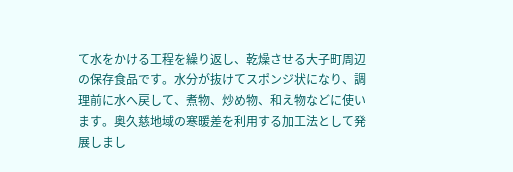て水をかける工程を繰り返し、乾燥させる大子町周辺の保存食品です。水分が抜けてスポンジ状になり、調理前に水へ戻して、煮物、炒め物、和え物などに使います。奥久慈地域の寒暖差を利用する加工法として発展しまし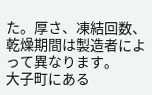た。厚さ、凍結回数、乾燥期間は製造者によって異なります。
大子町にある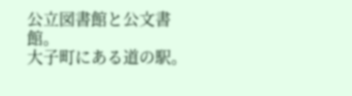公立図書館と公文書館。
大子町にある道の駅。